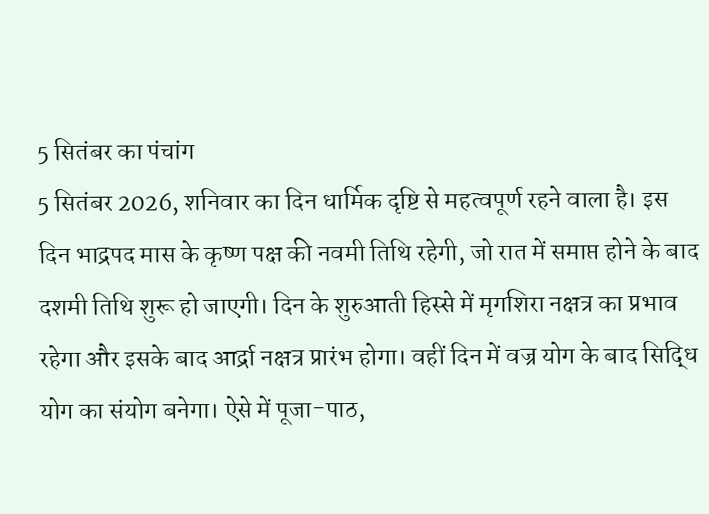5 सितंबर का पंचांग
5 सितंबर 2026, शनिवार का दिन धार्मिक दृष्टि से महत्वपूर्ण रहने वाला है। इस दिन भाद्रपद मास के कृष्ण पक्ष की नवमी तिथि रहेगी, जो रात में समाप्त होने के बाद दशमी तिथि शुरू हो जाएगी। दिन के शुरुआती हिस्से में मृगशिरा नक्षत्र का प्रभाव रहेगा और इसके बाद आर्द्रा नक्षत्र प्रारंभ होगा। वहीं दिन में वज्र योग के बाद सिद्धि योग का संयोग बनेगा। ऐसे में पूजा-पाठ,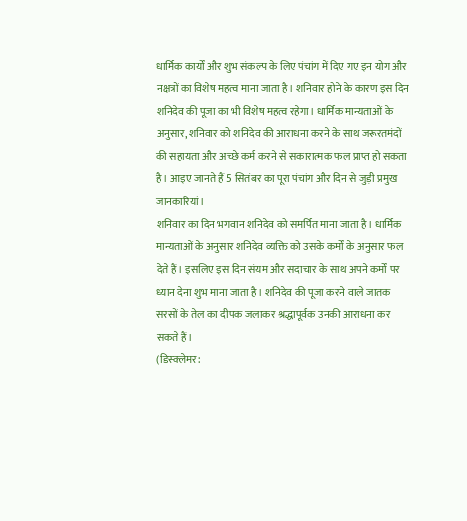धार्मिक कार्यों और शुभ संकल्प के लिए पंचांग में दिए गए इन योग और नक्षत्रों का विशेष महत्व माना जाता है। शनिवार होने के कारण इस दिन शनिदेव की पूजा का भी विशेष महत्व रहेगा। धार्मिक मान्यताओं के अनुसार, शनिवार को शनिदेव की आराधना करने के साथ जरूरतमंदों की सहायता और अच्छे कर्म करने से सकारात्मक फल प्राप्त हो सकता है। आइए जानते हैं 5 सितंबर का पूरा पंचांग और दिन से जुड़ी प्रमुख जानकारियां।
शनिवार का दिन भगवान शनिदेव को समर्पित माना जाता है। धार्मिक मान्यताओं के अनुसार शनिदेव व्यक्ति को उसके कर्मों के अनुसार फल देते हैं। इसलिए इस दिन संयम और सदाचार के साथ अपने कर्मों पर ध्यान देना शुभ माना जाता है। शनिदेव की पूजा करने वाले जातक सरसों के तेल का दीपक जलाकर श्रद्धापूर्वक उनकी आराधना कर सकते हैं।
(डिस्क्लेमर: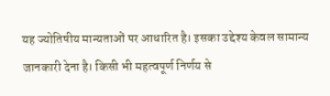यह ज्योतिषीय मान्यताओं पर आधारित है। इसका उद्देश्य केवल सामान्य जानकारी देना है। किसी भी महत्वपूर्ण निर्णय से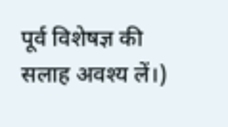पूर्व विशेषज्ञ की सलाह अवश्य लें।)